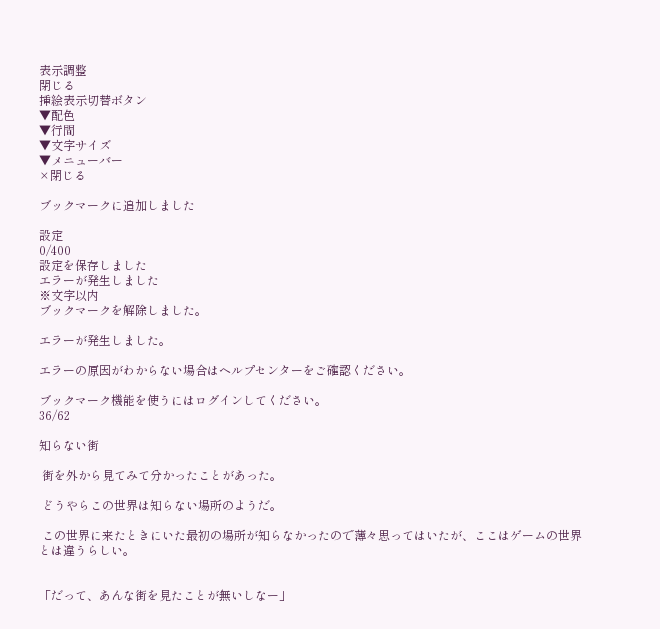表示調整
閉じる
挿絵表示切替ボタン
▼配色
▼行間
▼文字サイズ
▼メニューバー
×閉じる

ブックマークに追加しました

設定
0/400
設定を保存しました
エラーが発生しました
※文字以内
ブックマークを解除しました。

エラーが発生しました。

エラーの原因がわからない場合はヘルプセンターをご確認ください。

ブックマーク機能を使うにはログインしてください。
36/62

知らない街

 街を外から見てみて分かったことがあった。

 どうやらこの世界は知らない場所のようだ。

 この世界に来たときにいた最初の場所が知らなかったので薄々思ってはいたが、ここはゲームの世界とは違うらしい。


「だって、あんな街を見たことが無いしなー」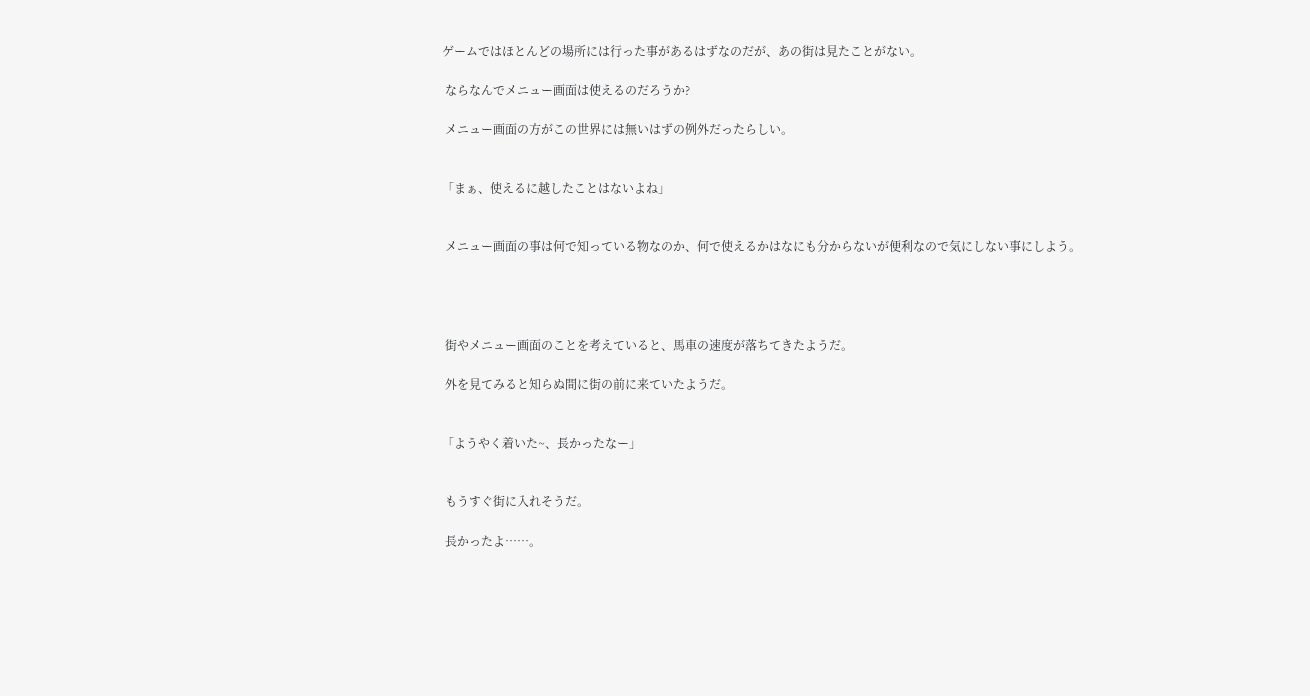ゲームではほとんどの場所には行った事があるはずなのだが、あの街は見たことがない。

 ならなんでメニュー画面は使えるのだろうか?

 メニュー画面の方がこの世界には無いはずの例外だったらしい。


「まぁ、使えるに越したことはないよね」


 メニュー画面の事は何で知っている物なのか、何で使えるかはなにも分からないが便利なので気にしない事にしよう。




 街やメニュー画面のことを考えていると、馬車の速度が落ちてきたようだ。

 外を見てみると知らぬ間に街の前に来ていたようだ。


「ようやく着いた~、長かったなー」


 もうすぐ街に入れそうだ。

 長かったよ……。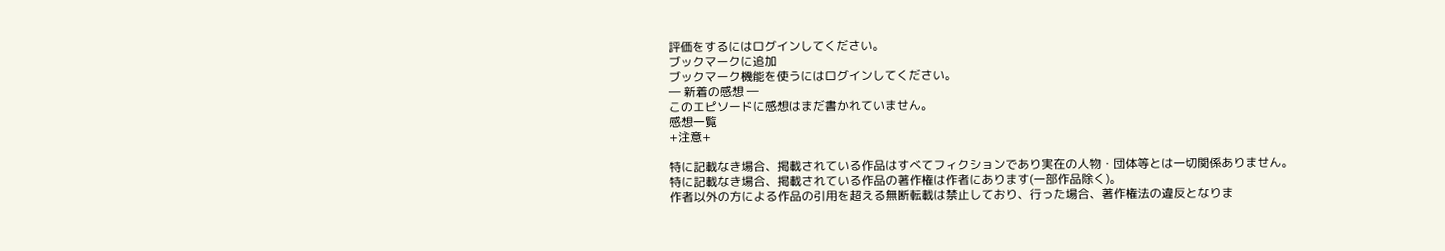評価をするにはログインしてください。
ブックマークに追加
ブックマーク機能を使うにはログインしてください。
― 新着の感想 ―
このエピソードに感想はまだ書かれていません。
感想一覧
+注意+

特に記載なき場合、掲載されている作品はすべてフィクションであり実在の人物・団体等とは一切関係ありません。
特に記載なき場合、掲載されている作品の著作権は作者にあります(一部作品除く)。
作者以外の方による作品の引用を超える無断転載は禁止しており、行った場合、著作権法の違反となりま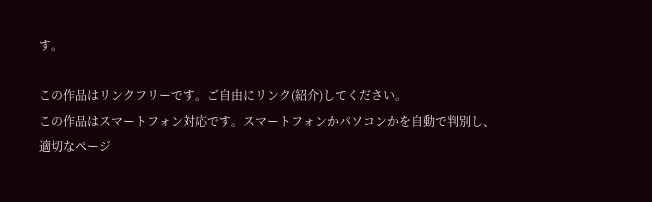す。

この作品はリンクフリーです。ご自由にリンク(紹介)してください。
この作品はスマートフォン対応です。スマートフォンかパソコンかを自動で判別し、適切なページ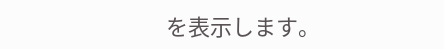を表示します。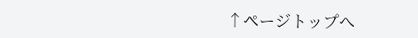↑ページトップへ